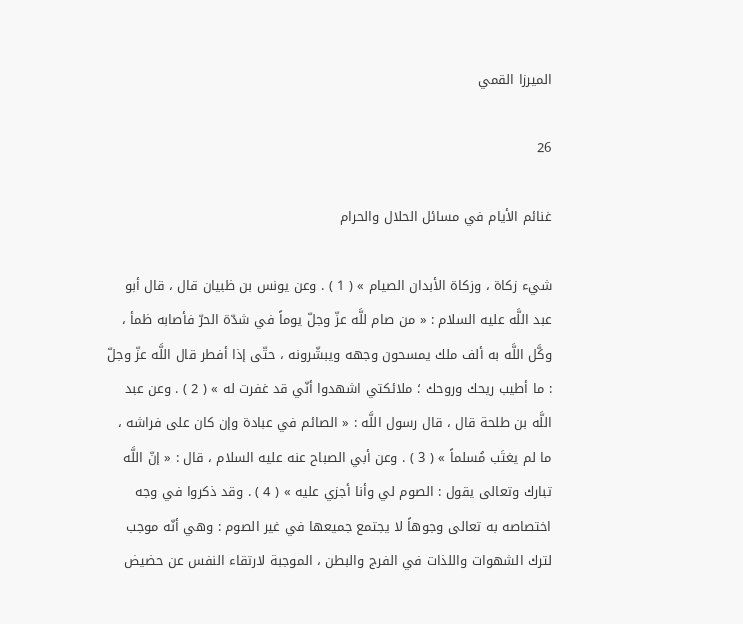الميرزا القمي

26

غنائم الأيام في مسائل الحلال والحرام

شيء زكاة ، وزكاة الأبدان الصيام » ( 1 ) . وعن يونس بن ظبيان قال ، قال أبو عبد اللَّه عليه السلام : « من صام للَّه عزّ وجلّ يوماً في شدّة الحرّ فأصابه ظمأ ، وكَّل اللَّه به ألف ملك يمسحون وجهه ويبشّرونه ، حتّى إذا أفطر قال اللَّه عزّ وجلّ : ما أطيب ريحك وروحك ؛ ملائكتي اشهدوا أنّي قد غفرت له » ( 2 ) . وعن عبد اللَّه بن طلحة قال ، قال رسول اللَّه : « الصائم في عبادة وإن كان على فراشه ، ما لم يغتَب مُسلماً » ( 3 ) . وعن أبي الصباح عنه عليه السلام ، قال : « إنّ اللَّه تبارك وتعالى يقول : الصوم لي وأنا أجزي عليه » ( 4 ) . وقد ذكروا في وجه اختصاصه به تعالى وجوهاً لا يجتمع جميعها في غير الصوم : وهي أنّه موجب لترك الشهوات واللذات في الفرج والبطن ، الموجبة لارتقاء النفس عن حضيض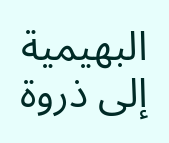البهيمية إلى ذروة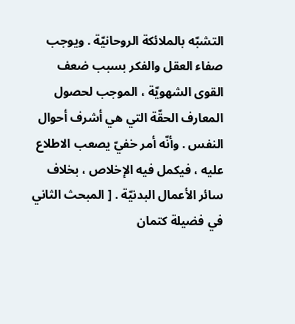التشبّه بالملائكة الروحانيّة . ويوجب صفاء العقل والفكر بسبب ضعف القوى الشهويّة ، الموجب لحصول المعارف الحقّة التي هي أشرف أحوال النفس . وأنّه أمر خفيّ يصعب الاطلاع عليه ، فيكمل فيه الإخلاص ، بخلاف سائر الأعمال البدنيّة . [ المبحث الثاني في فضيلة كتمان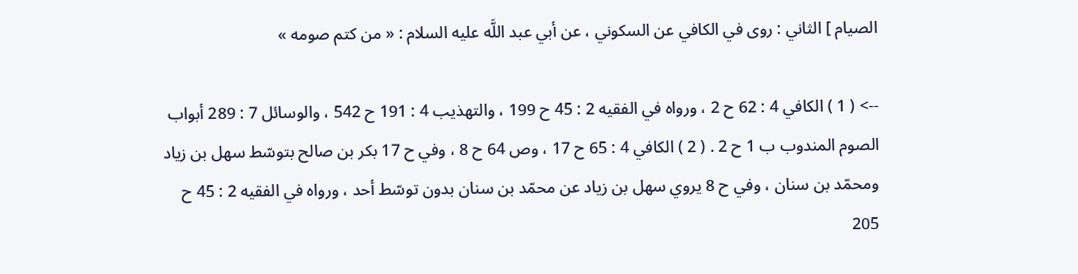الصيام ] الثاني : روى في الكافي عن السكوني ، عن أبي عبد اللَّه عليه السلام : « من كتم صومه »

--> ( 1 ) الكافي 4 : 62 ح 2 ، ورواه في الفقيه 2 : 45 ح 199 ، والتهذيب 4 : 191 ح 542 ، والوسائل 7 : 289 أبواب الصوم المندوب ب 1 ح 2 . ( 2 ) الكافي 4 : 65 ح 17 ، وص 64 ح 8 ، وفي ح 17 بكر بن صالح بتوسّط سهل بن زياد ومحمّد بن سنان ، وفي ح 8 يروي سهل بن زياد عن محمّد بن سنان بدون توسّط أحد ، ورواه في الفقيه 2 : 45 ح 205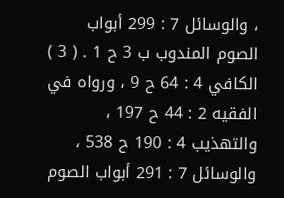، والوسائل 7 : 299 أبواب الصوم المندوب ب 3 ح 1 . ( 3 ) الكافي 4 : 64 ح 9 ، ورواه في الفقيه 2 : 44 ح 197 ، والتهذيب 4 : 190 ح 538 ، والوسائل 7 : 291 أبواب الصوم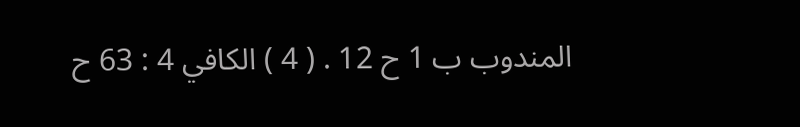المندوب ب 1 ح 12 . ( 4 ) الكافي 4 : 63 ح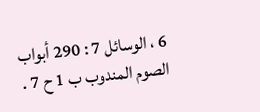6 ، الوسائل 7 : 290 أبواب الصوم المندوب ب 1 ح 7 .